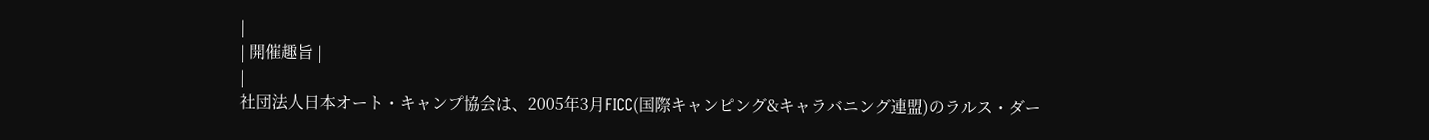|
| 開催趣旨 |
|
社団法人日本オート・キャンプ協会は、2005年3月FICC(国際キャンピング&キャラバニング連盟)のラルス・ダー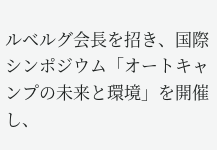ルベルグ会長を招き、国際シンポジウム「オートキャンプの未来と環境」を開催し、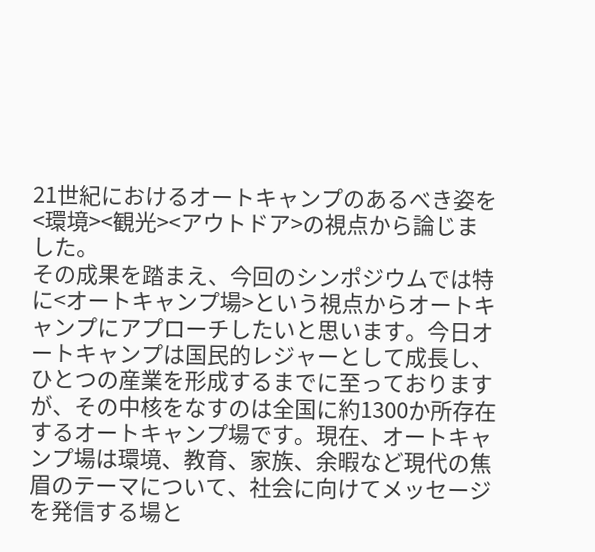21世紀におけるオートキャンプのあるべき姿を<環境><観光><アウトドア>の視点から論じました。
その成果を踏まえ、今回のシンポジウムでは特に<オートキャンプ場>という視点からオートキャンプにアプローチしたいと思います。今日オートキャンプは国民的レジャーとして成長し、ひとつの産業を形成するまでに至っておりますが、その中核をなすのは全国に約1300か所存在するオートキャンプ場です。現在、オートキャンプ場は環境、教育、家族、余暇など現代の焦眉のテーマについて、社会に向けてメッセージを発信する場と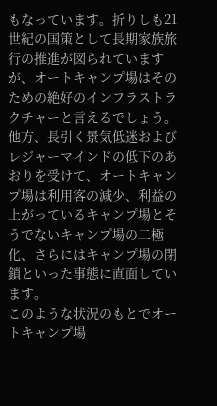もなっています。折りしも21世紀の国策として長期家族旅行の推進が図られていますが、オートキャンプ場はそのための絶好のインフラストラクチャーと言えるでしょう。
他方、長引く景気低迷およびレジャーマインドの低下のあおりを受けて、オートキャンプ場は利用客の減少、利益の上がっているキャンプ場とそうでないキャンプ場の二極化、さらにはキャンプ場の閉鎖といった事態に直面しています。
このような状況のもとでオートキャンプ場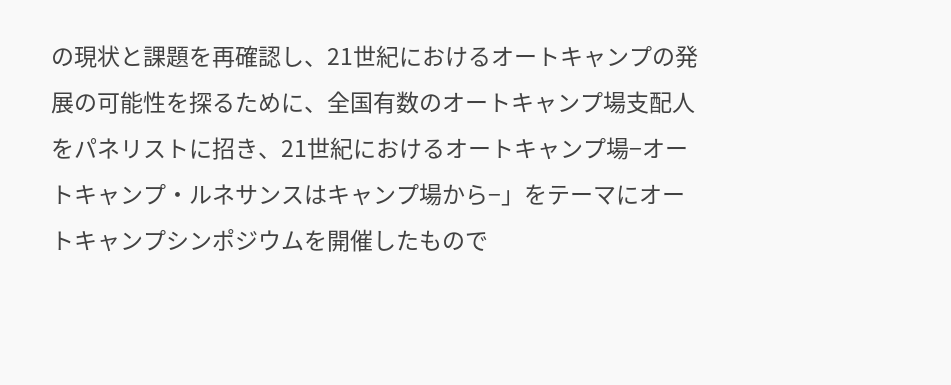の現状と課題を再確認し、21世紀におけるオートキャンプの発展の可能性を探るために、全国有数のオートキャンプ場支配人をパネリストに招き、21世紀におけるオートキャンプ場−オートキャンプ・ルネサンスはキャンプ場から−」をテーマにオートキャンプシンポジウムを開催したもので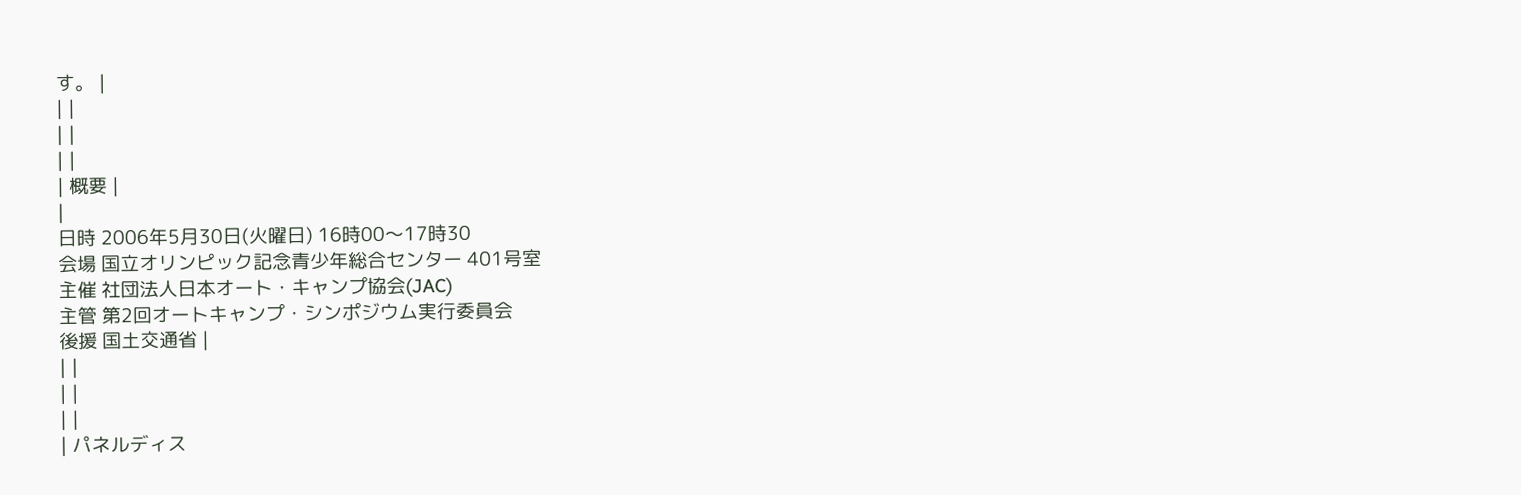す。 |
| |
| |
| |
| 概要 |
|
日時 2006年5月30日(火曜日) 16時00〜17時30
会場 国立オリンピック記念青少年総合センター 401号室
主催 社団法人日本オート・キャンプ協会(JAC)
主管 第2回オートキャンプ・シンポジウム実行委員会
後援 国土交通省 |
| |
| |
| |
| パネルディス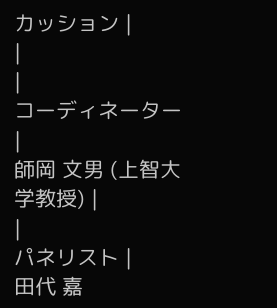カッション |
|
|
コーディネーター |
師岡 文男 (上智大学教授) |
|
パネリスト |
田代 嘉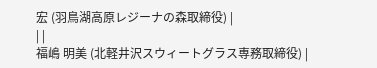宏 (羽鳥湖高原レジーナの森取締役) |
| |
福嶋 明美 (北軽井沢スウィートグラス専務取締役) |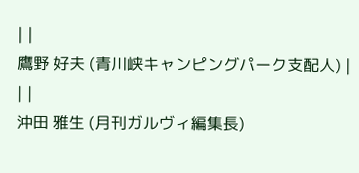| |
鷹野 好夫 (青川峡キャンピングパーク支配人) |
| |
沖田 雅生 (月刊ガルヴィ編集長)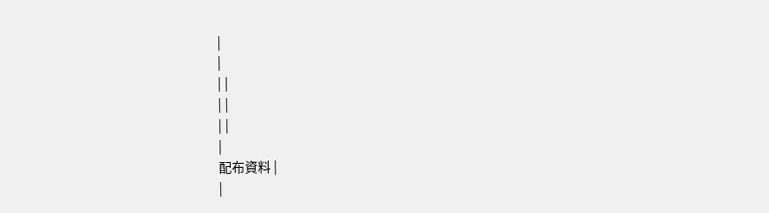|
|
| |
| |
| |
|
配布資料 |
|